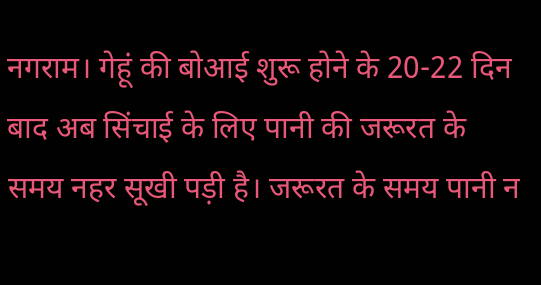नगराम। गेहूं की बोआई शुरू होने के 20-22 दिन बाद अब सिंचाई के लिए पानी की जरूरत के समय नहर सूखी पड़ी है। जरूरत के समय पानी न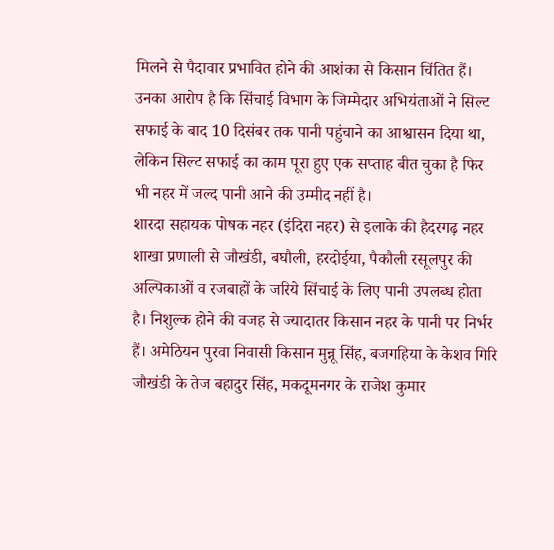मिलने से पैदावार प्रभावित होने की आशंका से किसान चिंतित हैं। उनका आरोप है कि सिंचाई विभाग के जिम्मेदार अभियंताओं ने सिल्ट सफाई के बाद 10 दिसंबर तक पानी पहुंचाने का आश्वासन दिया था, लेकिन सिल्ट सफाई का काम पूरा हुए एक सप्ताह बीत चुका है फिर भी नहर में जल्द पानी आने की उम्मीद नहीं है।
शारदा सहायक पोषक नहर (इंदिरा नहर) से इलाके की हैदरगढ़ नहर शाखा प्रणाली से जौखंडी, बघौली, हरदोईया, पैकौली रसूलपुर की अल्पिकाओं व रजबाहों के जरिये सिंचाई के लिए पानी उपलब्ध होता है। निशुल्क होने की वजह से ज्यादातर किसान नहर के पानी पर निर्भर हैं। अमेठियन पुरवा निवासी किसान मुन्नू सिंह, बजगहिया के केशव गिरि जौखंडी के तेज बहादुर सिंह, मकदूमनगर के राजेश कुमार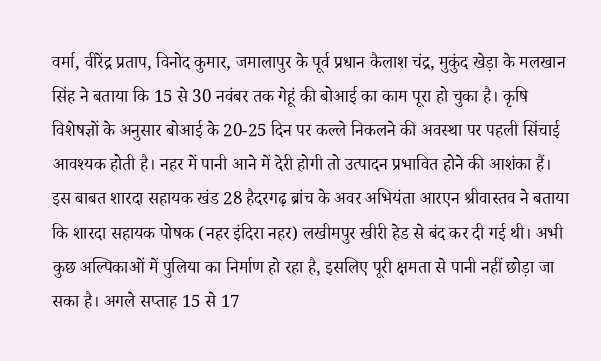वर्मा, वीरेंद्र प्रताप, विनोद कुमार, जमालापुर के पूर्व प्रधान कैलाश चंद्र, मुकुंद खेड़ा के मलखान सिंह ने बताया कि 15 से 30 नवंबर तक गेहूं की बोआई का काम पूरा हो चुका है। कृषि विशेषज्ञों के अनुसार बोआई के 20-25 दिन पर कल्ले निकलने की अवस्था पर पहली सिंचाई आवश्यक होती है। नहर में पानी आने में देरी होगी तो उत्पादन प्रभावित होने की आशंका हैं।
इस बाबत शारदा सहायक खंड 28 हैदरगढ़ ब्रांच के अवर अभियंता आरएन श्रीवास्तव ने बताया कि शारदा सहायक पोषक (नहर इंदिरा नहर) लखीमपुर खीरी हेड से बंद कर दी गई थी। अभी कुछ अल्पिकाओं में पुलिया का निर्माण हो रहा है, इसलिए पूरी क्षमता से पानी नहीं छोड़ा जा सका है। अगले सप्ताह 15 से 17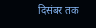दिसंबर तक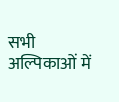सभी अल्पिकाओं में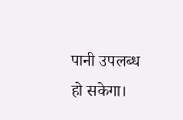पानी उपलब्ध हो सकेगा।